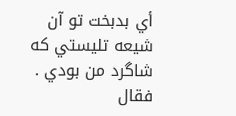أي بدبخت تو آن شيعه تليستي كه شاگرد من بودي .
فقال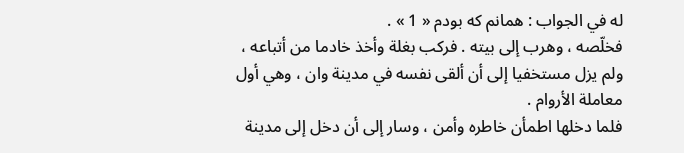له في الجواب : همانم كه بودم « 1 » .
فخلّصه ، وهرب إلى بيته . فركب بغلة وأخذ خادما من أتباعه ، ولم يزل مستخفيا إلى أن ألقى نفسه في مدينة وان ، وهي أول معاملة الأروام .
فلما دخلها اطمأن خاطره وأمن ، وسار إلى أن دخل إلى مدينة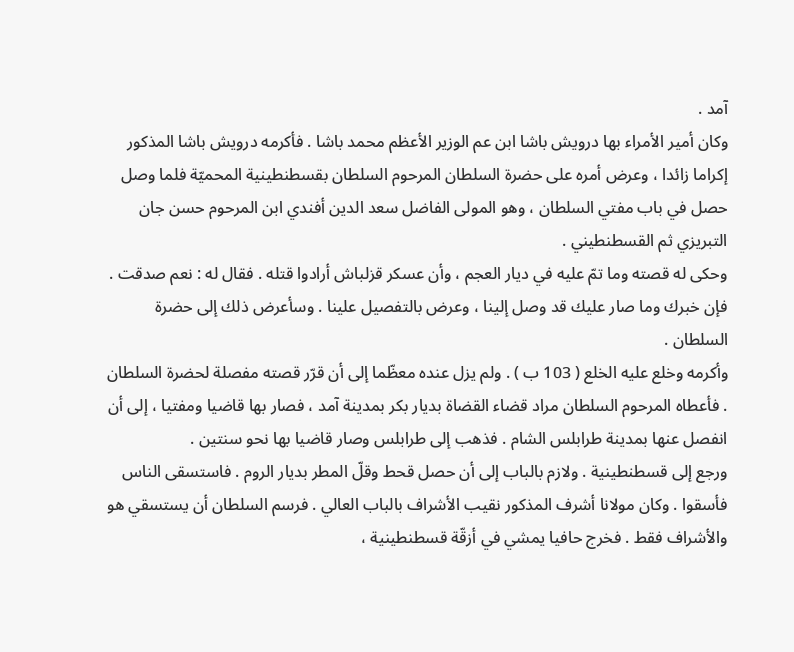آمد .
وكان أمير الأمراء بها درويش باشا ابن عم الوزير الأعظم محمد باشا . فأكرمه درويش باشا المذكور إكراما زائدا ، وعرض أمره على حضرة السلطان المرحوم السلطان بقسطنطينية المحميّة فلما وصل حصل في باب مفتي السلطان ، وهو المولى الفاضل سعد الدين أفندي ابن المرحوم حسن جان التبريزي ثم القسطنطيني .
وحكى له قصته وما تمّ عليه في ديار العجم ، وأن عسكر قزلباش أرادوا قتله . فقال له : نعم صدقت . فإن خبرك وما صار عليك قد وصل إلينا ، وعرض بالتفصيل علينا . وسأعرض ذلك إلى حضرة السلطان .
وأكرمه وخلع عليه الخلع ( 103 ب ) . ولم يزل عنده معظّما إلى أن قرّر قصته مفصلة لحضرة السلطان . فأعطاه المرحوم السلطان مراد قضاء القضاة بديار بكر بمدينة آمد ، فصار بها قاضيا ومفتيا ، إلى أن انفصل عنها بمدينة طرابلس الشام . فذهب إلى طرابلس وصار قاضيا بها نحو سنتين .
ورجع إلى قسطنطينية . ولازم بالباب إلى أن حصل قحط وقلّ المطر بديار الروم . فاستسقى الناس فأسقوا . وكان مولانا أشرف المذكور نقيب الأشراف بالباب العالي . فرسم السلطان أن يستسقي هو والأشراف فقط . فخرج حافيا يمشي في أزقّة قسطنطينية ،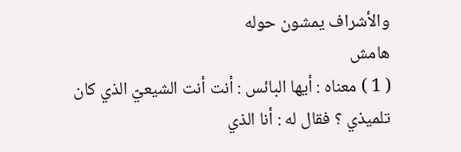والأشراف يمشون حوله
هامش
( 1 ) معناه : أيها البائس : أنت أنت الشيعيّ الذي كان تلميذي ؟ فقال له : أنا الذي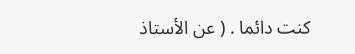كنت دائما . ( عن الأستاذ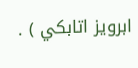ابرويز اتابكي ) .